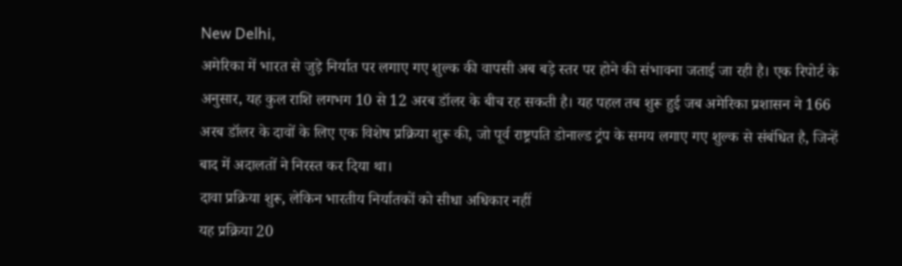New Delhi,
अमेरिका में भारत से जुड़े निर्यात पर लगाए गए शुल्क की वापसी अब बड़े स्तर पर होने की संभावना जताई जा रही है। एक रिपोर्ट के अनुसार, यह कुल राशि लगभग 10 से 12 अरब डॉलर के बीच रह सकती है। यह पहल तब शुरू हुई जब अमेरिका प्रशासन ने 166 अरब डॉलर के दावों के लिए एक विशेष प्रक्रिया शुरू की, जो पूर्व राष्ट्रपति डोनाल्ड ट्रंप के समय लगाए गए शुल्क से संबंधित है, जिन्हें बाद में अदालतों ने निरस्त कर दिया था।
दावा प्रक्रिया शुरू, लेकिन भारतीय निर्यातकों को सीधा अधिकार नहीं
यह प्रक्रिया 20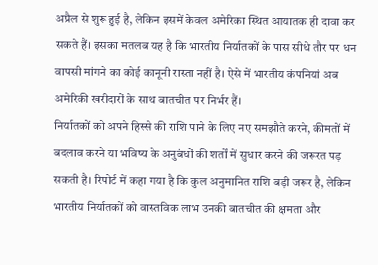अप्रैल से शुरू हुई है, लेकिन इसमें केवल अमेरिका स्थित आयातक ही दावा कर सकते हैं। इसका मतलब यह है कि भारतीय निर्यातकों के पास सीधे तौर पर धन वापसी मांगने का कोई कानूनी रास्ता नहीं है। ऐसे में भारतीय कंपनियां अब अमेरिकी खरीदारों के साथ बातचीत पर निर्भर हैं।
निर्यातकों को अपने हिस्से की राशि पाने के लिए नए समझौते करने, कीमतों में बदलाव करने या भविष्य के अनुबंधों की शर्तों में सुधार करने की जरूरत पड़ सकती है। रिपोर्ट में कहा गया है कि कुल अनुमानित राशि बड़ी जरूर है, लेकिन भारतीय निर्यातकों को वास्तविक लाभ उनकी बातचीत की क्षमता और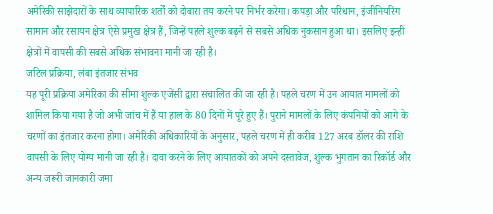अमेरिकी साझेदारों के साथ व्यापारिक शर्तों को दोबारा तय करने पर निर्भर करेगा। कपड़ा और परिधान, इंजीनियरिंग सामान और रसायन क्षेत्र ऐसे प्रमुख क्षेत्र हैं, जिन्हें पहले शुल्क बढ़ने से सबसे अधिक नुकसान हुआ था। इसलिए इन्हीं क्षेत्रों में वापसी की सबसे अधिक संभावना मानी जा रही है।
जटिल प्रक्रिया, लंबा इंतजार संभव
यह पूरी प्रक्रिया अमेरिका की सीमा शुल्क एजेंसी द्वारा संचालित की जा रही है। पहले चरण में उन आयात मामलों को शामिल किया गया है जो अभी जांच में हैं या हाल के 80 दिनों में पूरे हुए हैं। पुराने मामलों के लिए कंपनियों को आगे के चरणों का इंतजार करना होगा। अमेरिकी अधिकारियों के अनुसार, पहले चरण में ही करीब 127 अरब डॉलर की राशि वापसी के लिए योग्य मानी जा रही है। दावा करने के लिए आयातकों को अपने दस्तावेज, शुल्क भुगतान का रिकॉर्ड और अन्य जरूरी जानकारी जमा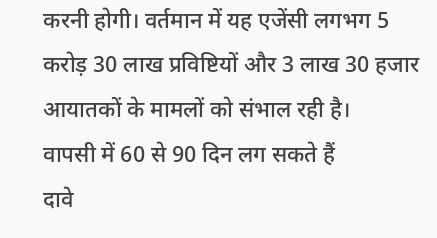करनी होगी। वर्तमान में यह एजेंसी लगभग 5 करोड़ 30 लाख प्रविष्टियों और 3 लाख 30 हजार आयातकों के मामलों को संभाल रही है।
वापसी में 60 से 90 दिन लग सकते हैं
दावे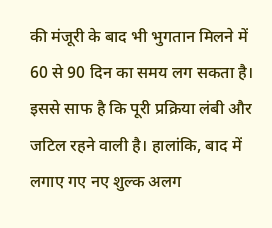की मंजूरी के बाद भी भुगतान मिलने में 60 से 90 दिन का समय लग सकता है। इससे साफ है कि पूरी प्रक्रिया लंबी और जटिल रहने वाली है। हालांकि, बाद में लगाए गए नए शुल्क अलग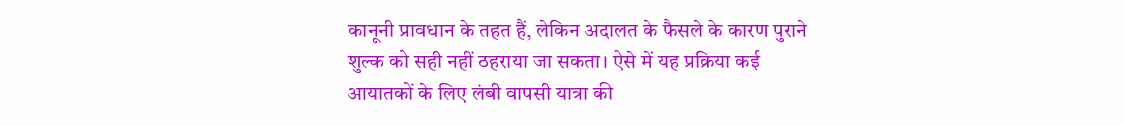कानूनी प्रावधान के तहत हैं, लेकिन अदालत के फैसले के कारण पुराने शुल्क को सही नहीं ठहराया जा सकता। ऐसे में यह प्रक्रिया कई आयातकों के लिए लंबी वापसी यात्रा की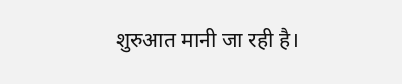शुरुआत मानी जा रही है।